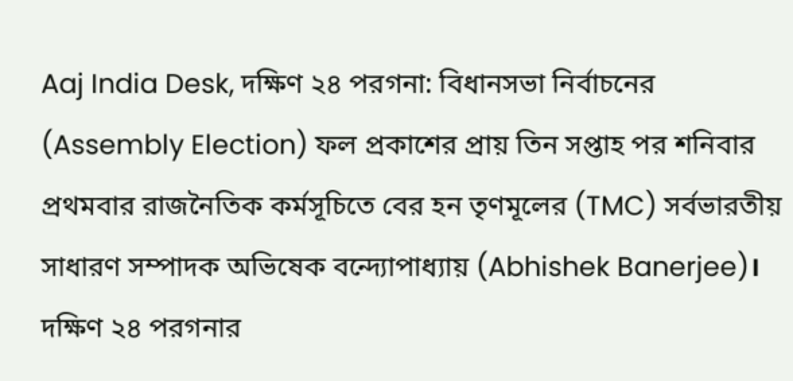Aaj India Desk, দক্ষিণ ২৪ পরগনা: বিধানসভা নির্বাচনের (Assembly Election) ফল প্রকাশের প্রায় তিন সপ্তাহ পর শনিবার প্রথমবার রাজনৈতিক কর্মসূচিতে বের হন তৃণমূলের (TMC) সর্বভারতীয় সাধারণ সম্পাদক অভিষেক বন্দ্যোপাধ্যায় (Abhishek Banerjee)। দক্ষিণ ২৪ পরগনার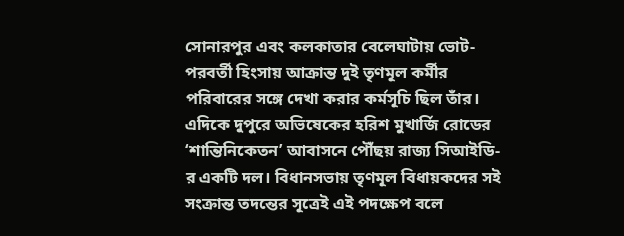সোনারপুর এবং কলকাতার বেলেঘাটায় ভোট-পরবর্তী হিংসায় আক্রান্ত দুই তৃণমূল কর্মীর পরিবারের সঙ্গে দেখা করার কর্মসূচি ছিল তাঁর।
এদিকে দুপুরে অভিষেকের হরিশ মুখার্জি রোডের ‘শান্তিনিকেতন’ আবাসনে পৌঁছয় রাজ্য সিআইডি-র একটি দল। বিধানসভায় তৃণমূল বিধায়কদের সই সংক্রান্ত তদন্তের সূত্রেই এই পদক্ষেপ বলে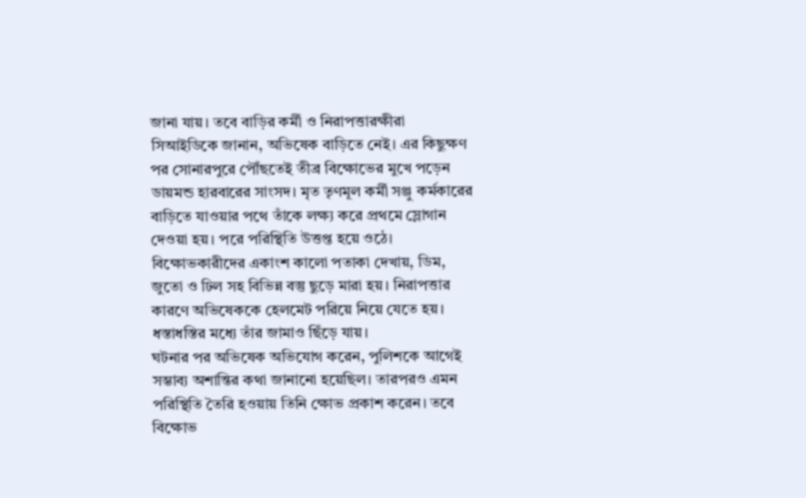জানা যায়। তবে বাড়ির কর্মী ও নিরাপত্তারক্ষীরা সিআইডিকে জানান, অভিষেক বাড়িতে নেই। এর কিছুক্ষণ পর সোনারপুরে পৌঁছতেই তীব্র বিক্ষোভের মুখে পড়েন ডায়মন্ড হারবারের সাংসদ। মৃত তৃণমূল কর্মী সঞ্জু কর্মকারের বাড়িতে যাওয়ার পথে তাঁকে লক্ষ্য করে প্রথমে স্লোগান দেওয়া হয়। পরে পরিস্থিতি উত্তপ্ত হয়ে ওঠে। বিক্ষোভকারীদের একাংশ কালো পতাকা দেখায়, ডিম, জুতো ও ঢিল সহ বিভিন্ন বস্তু ছুড়ে মারা হয়। নিরাপত্তার কারণে অভিষেককে হেলমেট পরিয়ে নিয়ে যেতে হয়। ধস্তাধস্তির মধ্যে তাঁর জামাও ছিঁড়ে যায়।
ঘটনার পর অভিষেক অভিযোগ করেন, পুলিশকে আগেই সম্ভাব্য অশান্তির কথা জানানো হয়েছিল। তারপরও এমন পরিস্থিতি তৈরি হওয়ায় তিনি ক্ষোভ প্রকাশ করেন। তবে বিক্ষোভ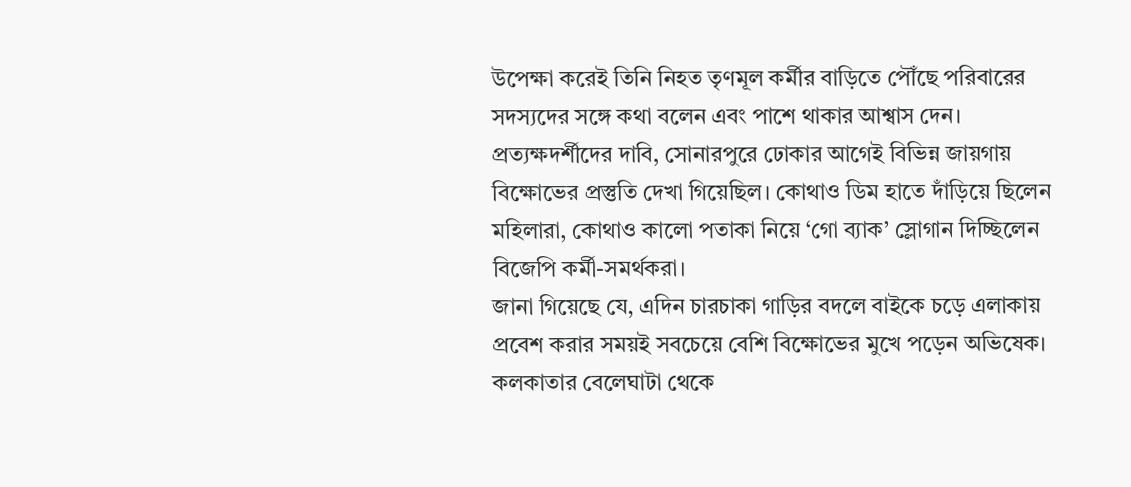উপেক্ষা করেই তিনি নিহত তৃণমূল কর্মীর বাড়িতে পৌঁছে পরিবারের সদস্যদের সঙ্গে কথা বলেন এবং পাশে থাকার আশ্বাস দেন। প্রত্যক্ষদর্শীদের দাবি, সোনারপুরে ঢোকার আগেই বিভিন্ন জায়গায় বিক্ষোভের প্রস্তুতি দেখা গিয়েছিল। কোথাও ডিম হাতে দাঁড়িয়ে ছিলেন মহিলারা, কোথাও কালো পতাকা নিয়ে ‘গো ব্যাক’ স্লোগান দিচ্ছিলেন বিজেপি কর্মী-সমর্থকরা।
জানা গিয়েছে যে, এদিন চারচাকা গাড়ির বদলে বাইকে চড়ে এলাকায় প্রবেশ করার সময়ই সবচেয়ে বেশি বিক্ষোভের মুখে পড়েন অভিষেক। কলকাতার বেলেঘাটা থেকে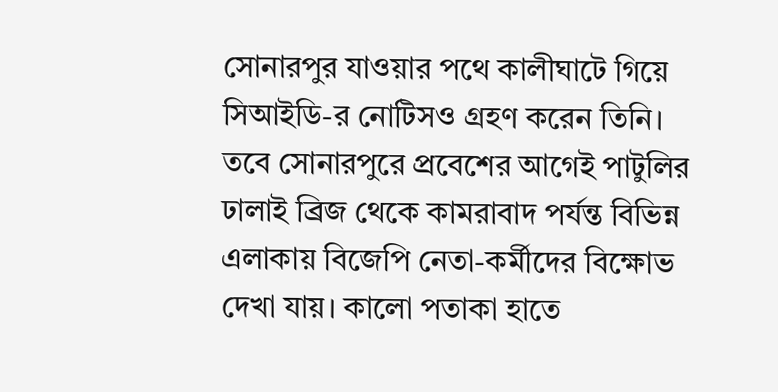সোনারপুর যাওয়ার পথে কালীঘাটে গিয়ে সিআইডি-র নোটিসও গ্রহণ করেন তিনি। তবে সোনারপুরে প্রবেশের আগেই পাটুলির ঢালাই ব্রিজ থেকে কামরাবাদ পর্যন্ত বিভিন্ন এলাকায় বিজেপি নেতা-কর্মীদের বিক্ষোভ দেখা যায়। কালো পতাকা হাতে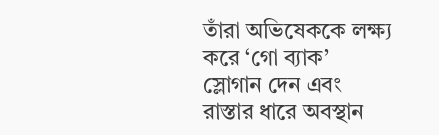তাঁরা অভিষেককে লক্ষ্য করে ‘গো ব্যাক’ স্লোগান দেন এবং রাস্তার ধারে অবস্থান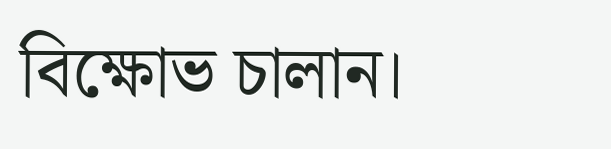বিক্ষোভ চালান।